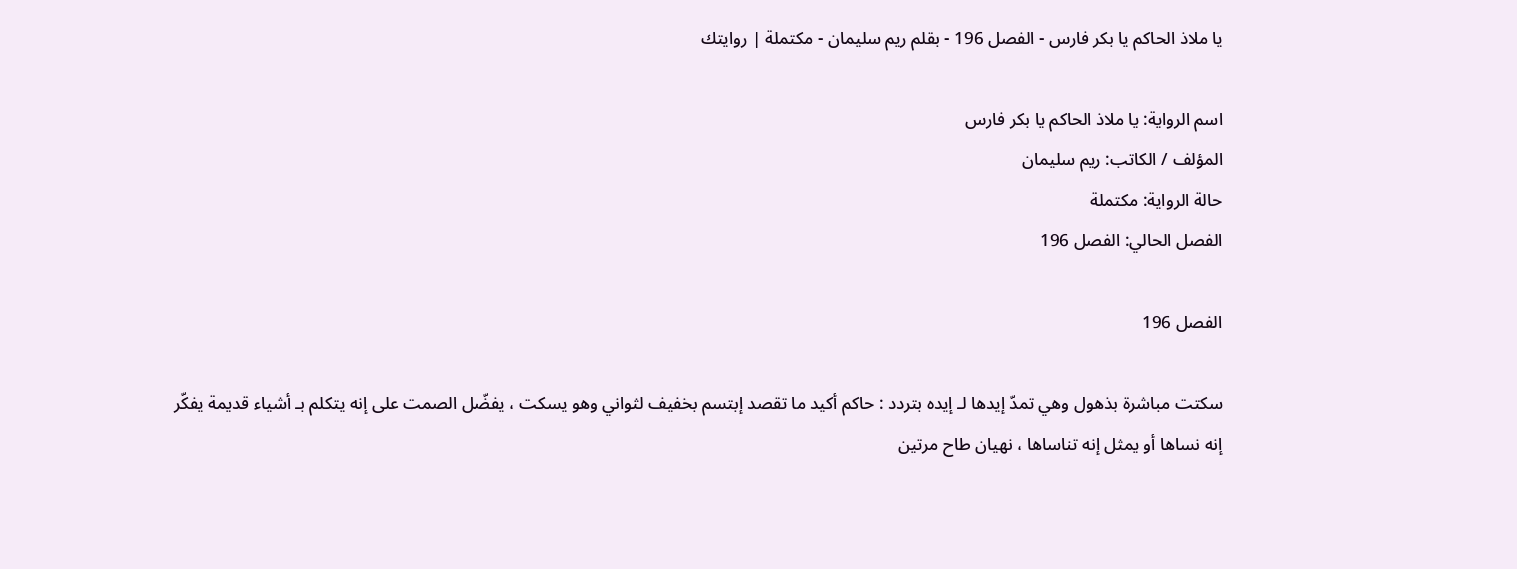يا ملاذ الحاكم يا بكر فارس - الفصل 196 - بقلم ريم سليمان - مكتملة | روايتك

اسم الرواية: يا ملاذ الحاكم يا بكر فارس
المؤلف / الكاتب: ريم سليمان
حالة الرواية: مكتملة
الفصل الحالي: الفصل 196

الفصل 196

سكتت مباشرة بذهول وهي تمدّ إيدها لـ إيده بتردد : حاكم أكيد ما تقصد إبتسم بخفيف لثواني وهو يسكت ، يفضّل الصمت على إنه يتكلم بـ أشياء قديمة يفكّر إنه نساها أو يمثل إنه تناساها ، نهيان طاح مرتين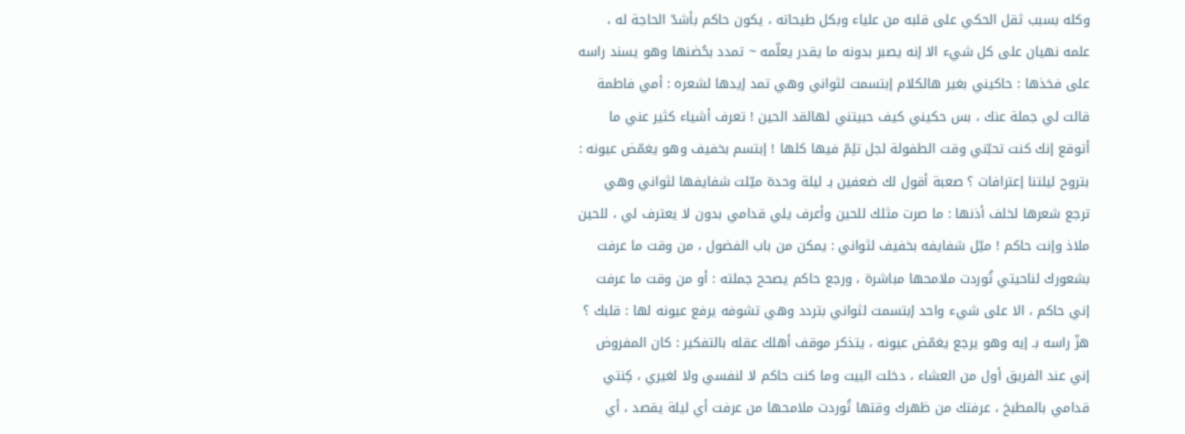وكله بسبب ثقل الحكي على قلبه من علياء وبكل طيحاته ، يكون حاكم بأشدّ الحاجة له ، علمه نهيان على كل شيء الا إنه يصبر بدونه ما يقدر يعلّمه ~ تمدد بحُضنها وهو يسند راسه على فخذها : حاكيني بغير هالكلام إبتسمت لثواني وهي تمد إيدها لشعره : أمي فاطمة قالت لي جملة عنك ، بس حكيني كيف حبيتني لهالقد الحين ! تعرف أشياء كثير عني ما أتوقع إنك كنت تحبّني وقت الطفولة لجل تلِمّ فيها كلها ! إبتسم بخفيف وهو يغمّض عيونه : بتروح ليلتنا إعترافات ؟ صعبة أقول لك ضعفين بـ ليلة وحدة ميّلت شفايفها لثواني وهي ترجع شعرها لخلف أذنها : ما صرت مثلك للحين وأعرف يلي قدامي بدون لا يعترف لي ، للحين ملاذ وإنت حاكم ! ميّل شفايفه بخفيف لثواني : يمكن من باب الفضول ، من وقت ما عرفت بشعورك لناحيتي تُوردت ملامحها مباشرة ، ورجع حاكم يصحح جملته : أو من وقت ما عرفت إني حاكم ، الا على شيء واحد إبتسمت لثواني بتردد وهي تشوفه يرفع عيونه لها : قلبك ؟ هزّ راسه بـ إيه وهو يرجع يغمّض عيونه ، يتذكر موقف أهلك عقله بالتفكير : كان المفروض إني عند الفريق أول من العشاء ، دخلت البيت وما كنت حاكم لا لنفسي ولا لغيري ، كِنتي قدامي بالمطبخ ، عرفتك من ظهرك وقتها تُوردت ملامحها من عرفت أي ليلة يقصد ، أي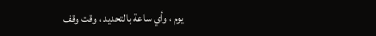يوم ، وأي ساعة بالتحديد ، وقت وقف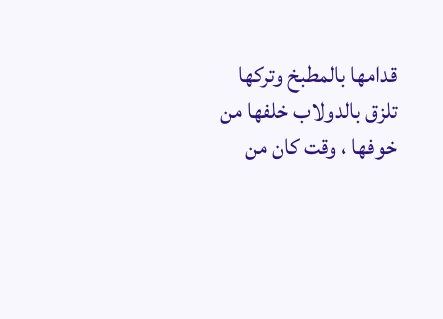قدامها بالمطبخ وتركها تلزق بالدولاب خلفها من خوفها ، وقت كان من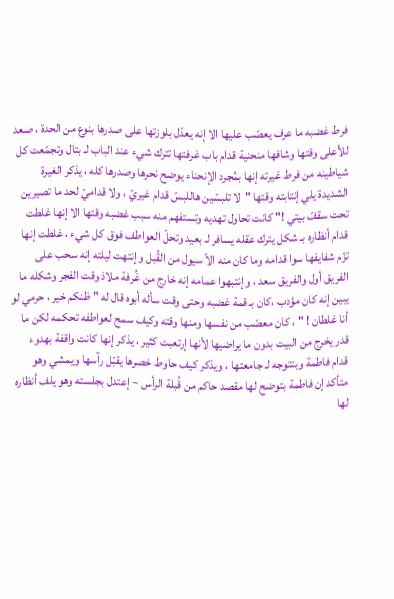فرط غضبه ما عرف يعصّب عليها الا إنه يعدّل بلوزتها على صدرها بنوع من الحدة ، صعد للأعلى وقتها وشافها منحنية قدام باب غرفتها تترك شيء عند الباب لـ بتال وتجمّعت كل شياطينه من فرط غيرته إنها بمُجرد الإنحناء يوضح نحرها وصدرها كله ، يذكر الغيرة الشديدة يلي إنتابته وقتها "لا تلبسّين هاللبسّ قدام غيريّ ، ولا قداميّ لحد ما تصيرين تحت سقفّ بيتي !" كانت تحاول تهديه وتستفهم منه سبب غضبه وقتها الا إنها غلطت قدام أنظاره بـ شكل يترك عقله يسافر لـ بعيد وتحلّ العواطف فوق كل شيء ، غلطت إنها تزّم شفايفها سوا قدامه وما كان منه الاّ سيول من القُبل وإنتهت ليلته إنه سحب على الفريق أول والفريق سعد ، وإنتبهوا عمامه إنه خارج من غُرفة ملاذ وقت الفجر وشكله ما يبين إنه كان مؤدب ،كان بـ قمة غضبه وحتى وقت سأله أبوه قال له " ظنكم خير ، حرمي لو أنا غلطان ! " ، كان معصّب من نفسها ومنها وقته وكيف سمح لعواطفه تحكمه لكن ما قدر يخرج من البيت بدون ما يراضيها لأنها إرتعبت كثير ، يذكر إنها كانت واقفة بهدوء قدام فاطمة وبتتوجه لـ جامعتها ، ويذكر كيف حاوط خصرها يقبّل رآسها ويمشي وهو متأكد إن فاطمة بتوضح لها مقصد حاكم من قُبلة الرأس ~ إعتدل بجلسته وهو يلف أنظاره لها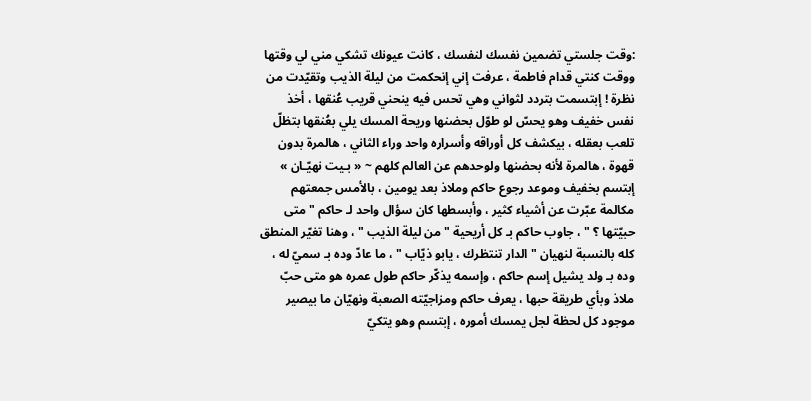:وقت جلستي تضمين نفسك لنفسك ، كانت عيونك تشكي مني لي وقتها ووقت كنتي قدام فاطمة ، عرفت إني إنحكمت من ليلة الذيب وتقيّدت من نظرة ! إبتسمت بتردد لثواني وهي تحس فيه ينحني قريب عُنقها ، أخذ نفس خفيف وهو يحسّ لو طوّل بحضنها وريحة المسك يلي بعُنقها بتظلّ تلعب بعقله ، بيكشف كل أوراقه وأسراره واحد وراء الثاني ، هالمرة بدون قهوة ، هالمرة لأنه بحضنها ولوحدهم عن العالم كلهم ~ « بـيت نهيّـان » إبتسم بخفيف وموعد رجوع حاكم وملاذ بعد يومين ، بالأمس جمعتهم مكالمة عبّرت عن أشياء كثير ، وأبسطها كان سؤال واحد لـ حاكم " متى حبيّتها ؟ " ، جاوب حاكم بـ كل أريحية " من ليلة الذيب " ، وهنا تغيّر المنطق كله بالنسبة لنهيان " الدار تنتظرك ، يابو ذيّاب " ، ما عادّ وده بـ سميّ له ، وده بـ ولد يشيل إسم حاكم ، وإسمه يذكّر حاكم طول عمره هو متى حبّ ملاذ وبأي طريقة حبها ، يعرف حاكم ومزاجيّته الصعبة ونهيّان ما بيصير موجود كل لحظة لجل يمسك أموره ، إبتسم وهو يتكيّ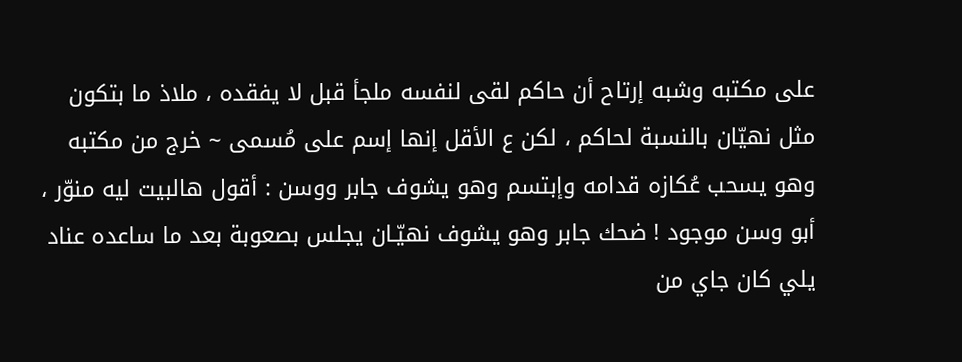على مكتبه وشبه إرتاح أن حاكم لقى لنفسه ملجأ قبل لا يفقده ، ملاذ ما بتكون مثل نهيّان بالنسبة لحاكم ، لكن ع الأقل إنها إسم على مُسمى ~ خرج من مكتبه وهو يسحب عُكازه قدامه وإبتسم وهو يشوف جابر ووسن : أقول هالبيت ليه منوّر ، أبو وسن موجود ! ضحك جابر وهو يشوف نهيّـان يجلس بصعوبة بعد ما ساعده عناد يلي كان جاي من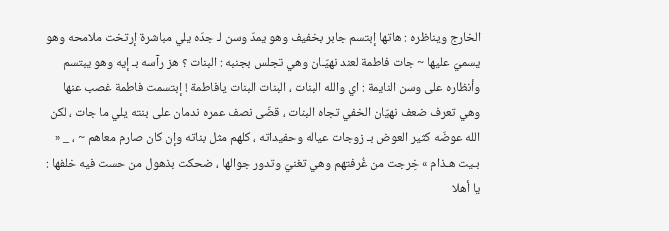الخارج ويناظره : هاتها إبتسم جابر بخفيف وهو يمدّ وسن لـ جدّه يلي مباشرة إرتخت ملامحه وهو يسميّ عليها ~ جات فاطمة لعند نهيّـان وهي تجلس بجنبه : البنات ؟ هز رآسه بـ إيه وهو يبتسم وأنظاره على وسن النايمة : اي والله البنات ، البنات البنات يافاطمة ! إبتسمت فاطمة غصب عنها وهي تعرف ضعف نهيّان الخفي تجاه البنات ، قضّى نصف عمره ندمان على بنته يلي ما جات ، لكن الله عوضّه كثير العوض بـ زوجات عياله وحفيداته ، كلهم مثل بناته وإن كان صارم معاهم ~ ، _ « بـيت هـذام » خِرجت من غُرفتهم وهي تغنيّ وتدور جوالها ، ضحكت بذهول من حست فيه خلفها : يا أهلا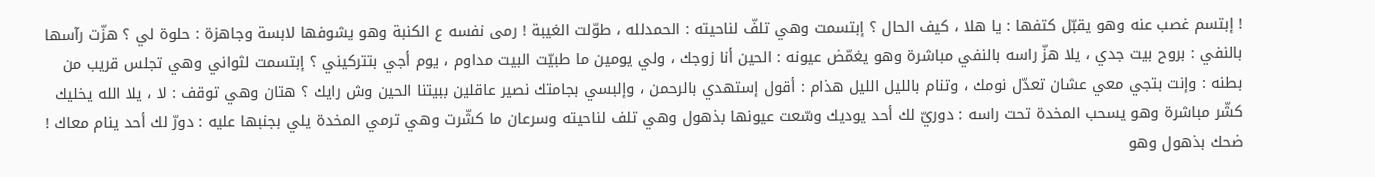! إبتسم غصب عنه وهو يقبّل كتفها : يا هلا ، كيف الحال ؟ إبتسمت وهي تلفّ لناحيته : الحمدلله ، طوّلت الغيبة ! رمى نفسه ع الكنبة وهو يشوفها لابسة وجاهزة : حلوة لي ؟ هزّت رآسها بالنفي : بروح بيت جدي ، يلا هزّ راسه بالنفي مباشرة وهو يغمّض عيونه : الحين أنا زوجك ، ولي يومين ما طبيّت البيت مداوم ، يوم أجي بتتركيني ؟ إبتسمت لثواني وهي تجلس قريب من بطنه : وإنت بتجي معي عشان تعدّل نومك ، وتنام بالليل الليل هذام : أقول إستهدي بالرحمن ، وإلبسي بجامتك نصير عاقلين ببيتنا الحين وش رايك ؟ هتان وهي توقف : لا ، يلا الله يخليك كشّر مباشرة وهو يسحب المخدة تحت راسه : دوريّ لك أحد يوديك وسّعت عيونها بذهول وهي تلف لناحيته وسرعان ما كشّرت وهي ترمي المخدة يلي بجنبها عليه : دورّ لك أحد ينام معاك ! ضحك بذهول وهو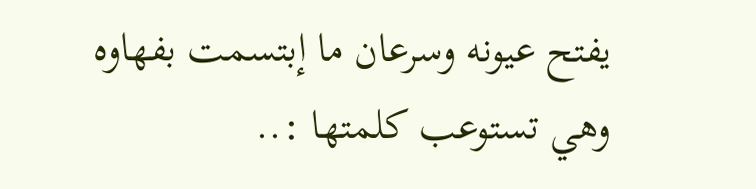يفتح عيونه وسرعان ما إبتسمت بفهاوه وهي تستوعب كلمتها :..